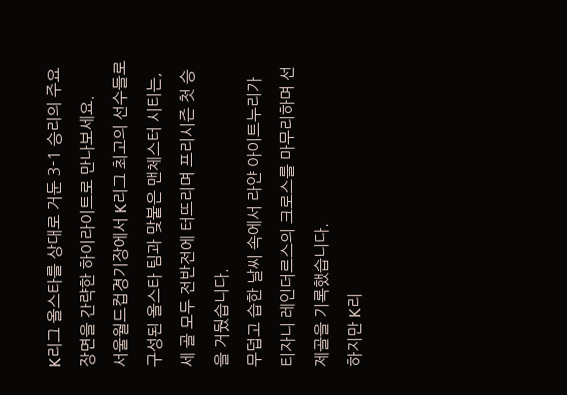K리그 올스타를 상대로 거둔 3-1 승리의 주요 장면을 간략한 하이라이트로 만나보세요.
서울월드컵경기장에서 K리그 최고의 선수들로 구성된 올스타 팀과 맞붙은 맨체스터 시티는, 세 골 모두 전반전에 터뜨리며 프리시즌 첫 승을 거뒀습니다.
무덥고 습한 날씨 속에서 라얀 아이트누리가 티자니 레인더르스의 크로스를 마무리하며 선제골을 기록했습니다.
하지만 K리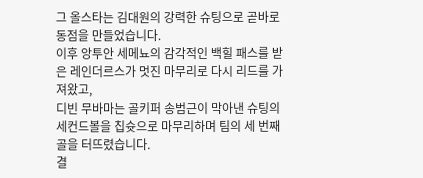그 올스타는 김대원의 강력한 슈팅으로 곧바로 동점을 만들었습니다.
이후 앙투안 세메뇨의 감각적인 백힐 패스를 받은 레인더르스가 멋진 마무리로 다시 리드를 가져왔고,
디빈 무바마는 골키퍼 송범근이 막아낸 슈팅의 세컨드볼을 칩슛으로 마무리하며 팀의 세 번째 골을 터뜨렸습니다.
결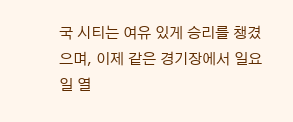국 시티는 여유 있게 승리를 챙겼으며, 이제 같은 경기장에서 일요일 열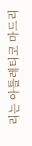리는 아틀레티코 마드리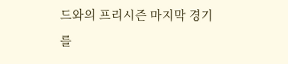드와의 프리시즌 마지막 경기를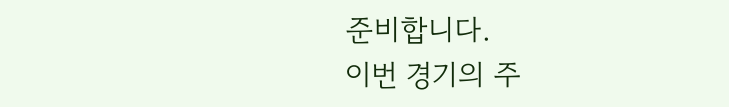준비합니다.
이번 경기의 주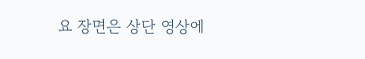요 장면은 상단 영상에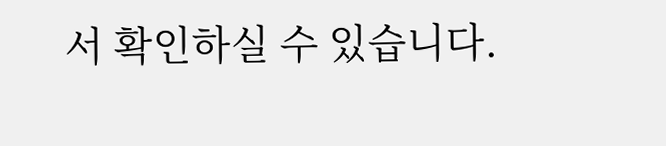서 확인하실 수 있습니다.